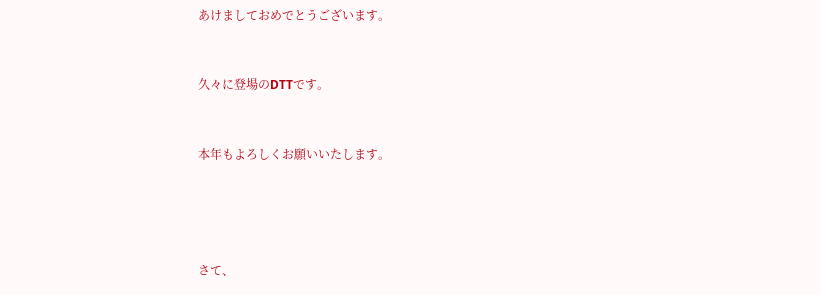あけましておめでとうございます。


久々に登場のDTTです。


本年もよろしくお願いいたします。




さて、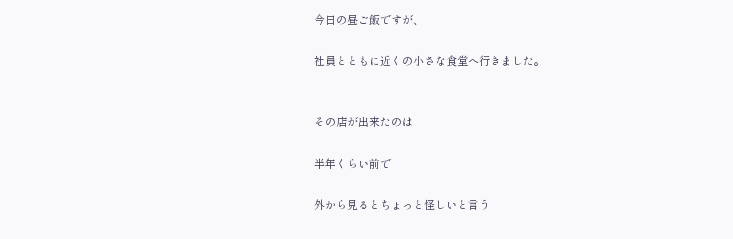今日の昼ご飯ですが、

社員とともに近くの小さな食堂へ行きました。


その店が出来たのは

半年くらい前で

外から見るとちょっと怪しいと言う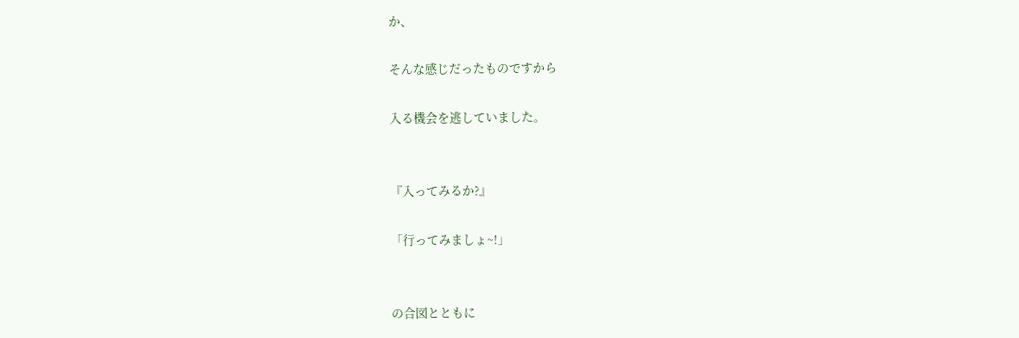か、

そんな感じだったものですから

入る機会を逃していました。


『入ってみるか?』

「行ってみましょ~!」


の合図とともに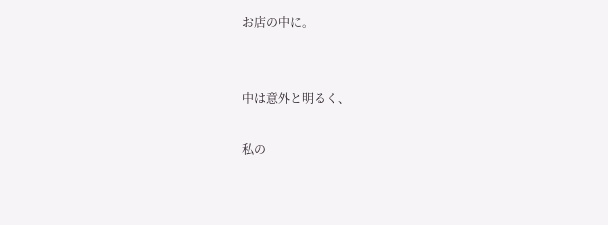お店の中に。


中は意外と明るく、

私の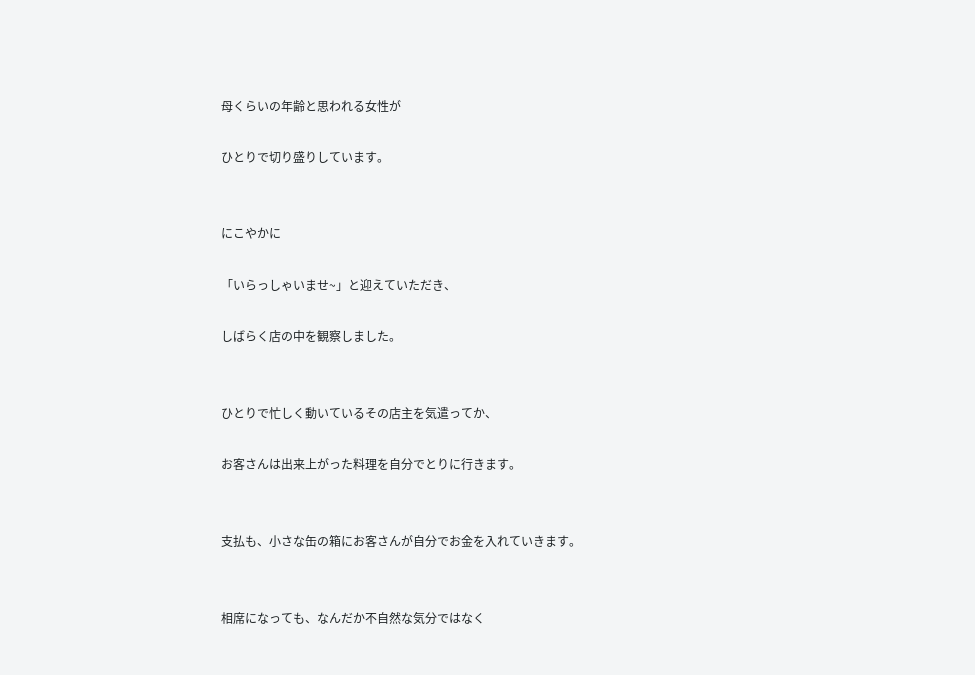母くらいの年齢と思われる女性が

ひとりで切り盛りしています。


にこやかに

「いらっしゃいませ~」と迎えていただき、

しばらく店の中を観察しました。


ひとりで忙しく動いているその店主を気遣ってか、

お客さんは出来上がった料理を自分でとりに行きます。


支払も、小さな缶の箱にお客さんが自分でお金を入れていきます。


相席になっても、なんだか不自然な気分ではなく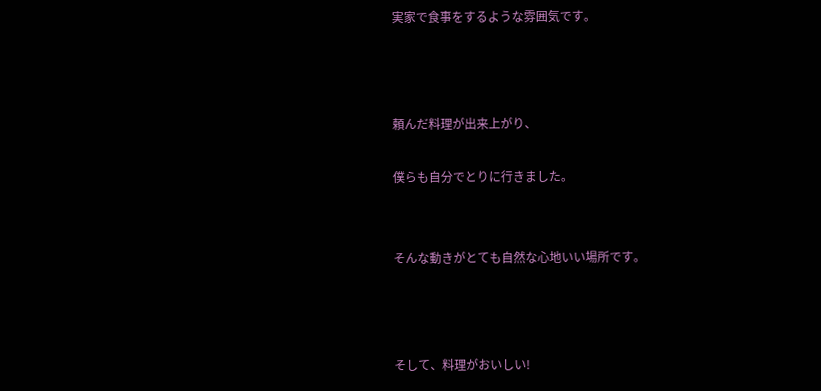実家で食事をするような雰囲気です。



頼んだ料理が出来上がり、

僕らも自分でとりに行きました。


そんな動きがとても自然な心地いい場所です。



そして、料理がおいしい!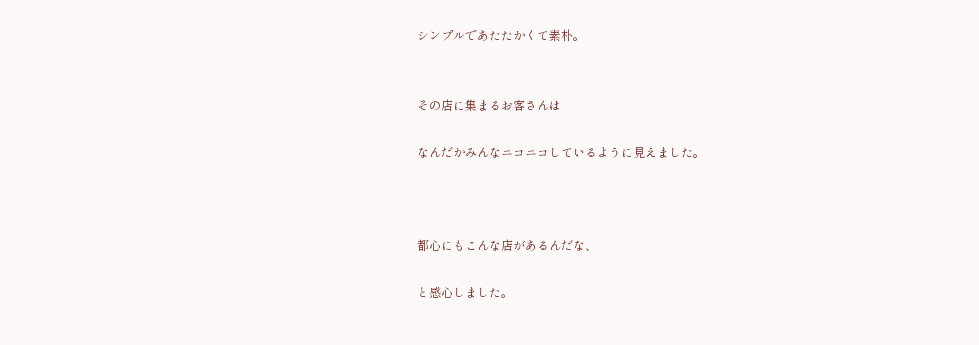シンプルであたたかくて素朴。


その店に集まるお客さんは

なんだかみんなニコニコしているように見えました。



都心にもこんな店があるんだな、

と感心しました。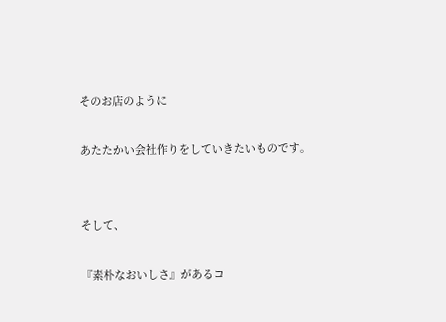そのお店のように

あたたかい会社作りをしていきたいものです。


そして、

『素朴なおいしさ』があるコ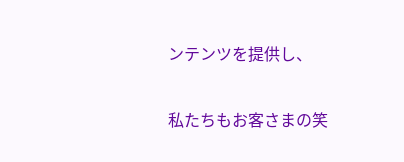ンテンツを提供し、

私たちもお客さまの笑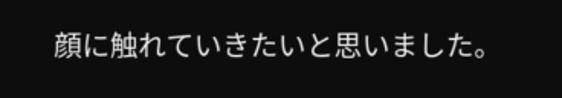顔に触れていきたいと思いました。